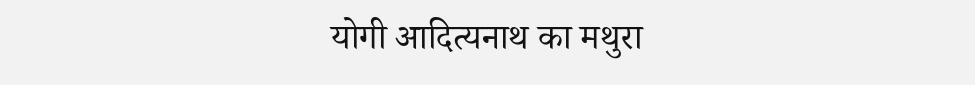योगी आदित्यनाथ का मथुरा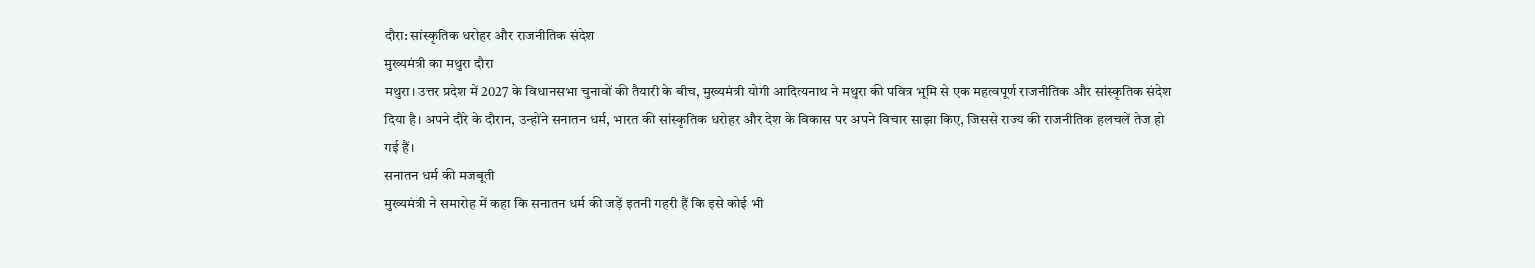दौरा: सांस्कृतिक धरोहर और राजनीतिक संदेश
मुख्यमंत्री का मथुरा दौरा
मथुरा। उत्तर प्रदेश में 2027 के विधानसभा चुनावों की तैयारी के बीच, मुख्यमंत्री योगी आदित्यनाथ ने मथुरा की पवित्र भूमि से एक महत्वपूर्ण राजनीतिक और सांस्कृतिक संदेश दिया है। अपने दौरे के दौरान, उन्होंने सनातन धर्म, भारत की सांस्कृतिक धरोहर और देश के विकास पर अपने विचार साझा किए, जिससे राज्य की राजनीतिक हलचलें तेज हो गई हैं।
सनातन धर्म की मजबूती
मुख्यमंत्री ने समारोह में कहा कि सनातन धर्म की जड़ें इतनी गहरी हैं कि इसे कोई भी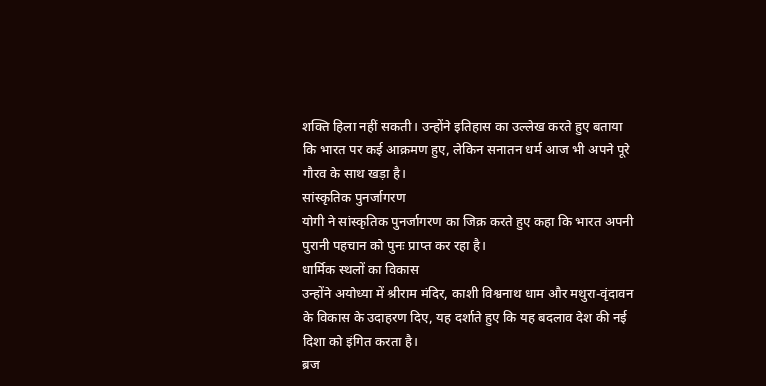शक्ति हिला नहीं सकती। उन्होंने इतिहास का उल्लेख करते हुए बताया कि भारत पर कई आक्रमण हुए, लेकिन सनातन धर्म आज भी अपने पूरे गौरव के साथ खड़ा है।
सांस्कृतिक पुनर्जागरण
योगी ने सांस्कृतिक पुनर्जागरण का जिक्र करते हुए कहा कि भारत अपनी पुरानी पहचान को पुनः प्राप्त कर रहा है।
धार्मिक स्थलों का विकास
उन्होंने अयोध्या में श्रीराम मंदिर, काशी विश्वनाथ धाम और मथुरा-वृंदावन के विकास के उदाहरण दिए, यह दर्शाते हुए कि यह बदलाव देश की नई दिशा को इंगित करता है।
ब्रज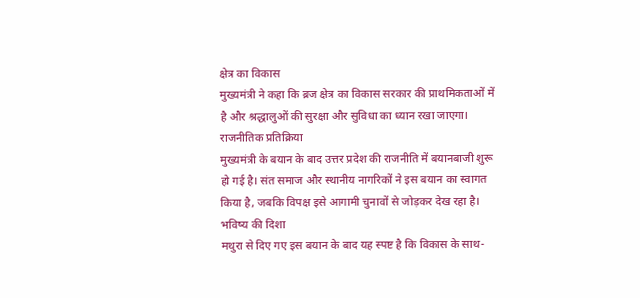क्षेत्र का विकास
मुख्यमंत्री ने कहा कि ब्रज क्षेत्र का विकास सरकार की प्राथमिकताओं में है और श्रद्धालुओं की सुरक्षा और सुविधा का ध्यान रखा जाएगा।
राजनीतिक प्रतिक्रिया
मुख्यमंत्री के बयान के बाद उत्तर प्रदेश की राजनीति में बयानबाजी शुरू हो गई है। संत समाज और स्थानीय नागरिकों ने इस बयान का स्वागत किया है, जबकि विपक्ष इसे आगामी चुनावों से जोड़कर देख रहा है।
भविष्य की दिशा
मथुरा से दिए गए इस बयान के बाद यह स्पष्ट है कि विकास के साथ-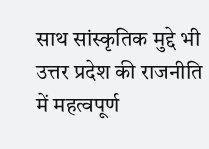साथ सांस्कृतिक मुद्दे भी उत्तर प्रदेश की राजनीति में महत्वपूर्ण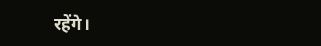रहेंगे।